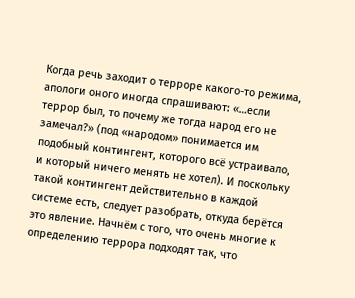Когда речь заходит о терроре какого-то режима, апологи оного иногда спрашивают: «…если террор был, то почему же тогда народ его не замечал?» (под «народом» понимается им подобный контингент, которого всё устраивало, и который ничего менять не хотел). И поскольку такой контингент действительно в каждой системе есть, следует разобрать, откуда берётся это явление. Начнём с того, что очень многие к определению террора подходят так, что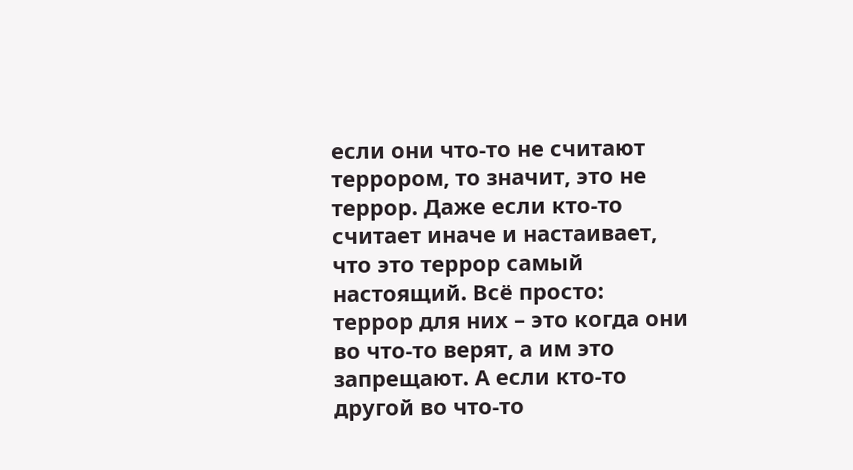если они что-то не считают террором, то значит, это не террор. Даже если кто-то считает иначе и настаивает, что это террор самый настоящий. Всё просто: террор для них – это когда они во что-то верят, а им это запрещают. А если кто-то другой во что-то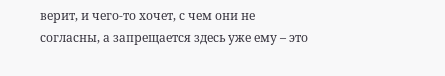верит, и чего-то хочет, с чем они не согласны, а запрещается здесь уже ему – это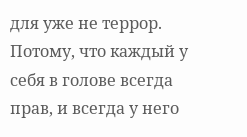для уже не террор. Потому, что каждый у себя в голове всегда прав, и всегда у него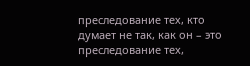преследование тех, кто думает не так, как он – это преследование тех,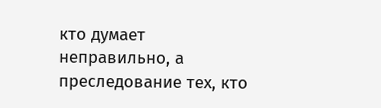кто думает неправильно, а преследование тех, кто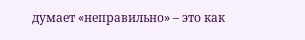думает «неправильно» – это как